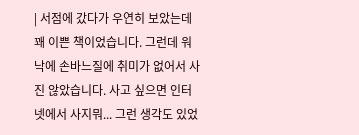| 서점에 갔다가 우연히 보았는데 꽤 이쁜 책이었습니다. 그런데 워낙에 손바느질에 취미가 없어서 사진 않았습니다. 사고 싶으면 인터넷에서 사지뭐... 그런 생각도 있었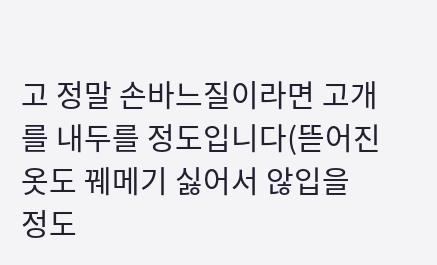고 정말 손바느질이라면 고개를 내두를 정도입니다(뜯어진 옷도 꿰메기 싫어서 않입을 정도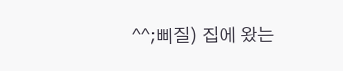^^;삐질) 집에 왔는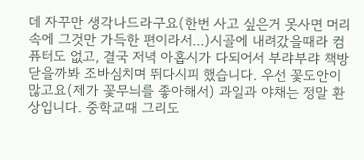데 자꾸만 생각나드라구요(한번 사고 싶은거 못사면 머리속에 그것만 가득한 편이라서...)시골에 내려갔을때라 컴퓨터도 없고, 결국 저녁 아홉시가 다되어서 부랴부랴 책방 닫을까봐 조바심치며 뛰다시피 했습니다. 우선 꽃도안이 많고요(제가 꽃무늬를 좋아해서) 과일과 야채는 정말 환상입니다. 중학교때 그리도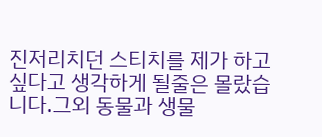진저리치던 스티치를 제가 하고 싶다고 생각하게 될줄은 몰랐습니다.그외 동물과 생물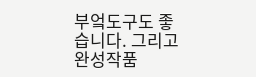부엌도구도 좋습니다. 그리고 완성작품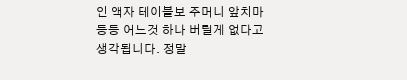인 액자 테이블보 주머니 앞치마등등 어느것 하나 버릴게 없다고 생각됩니다. 정말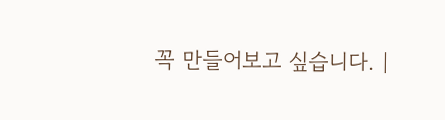꼭 만들어보고 싶습니다. |